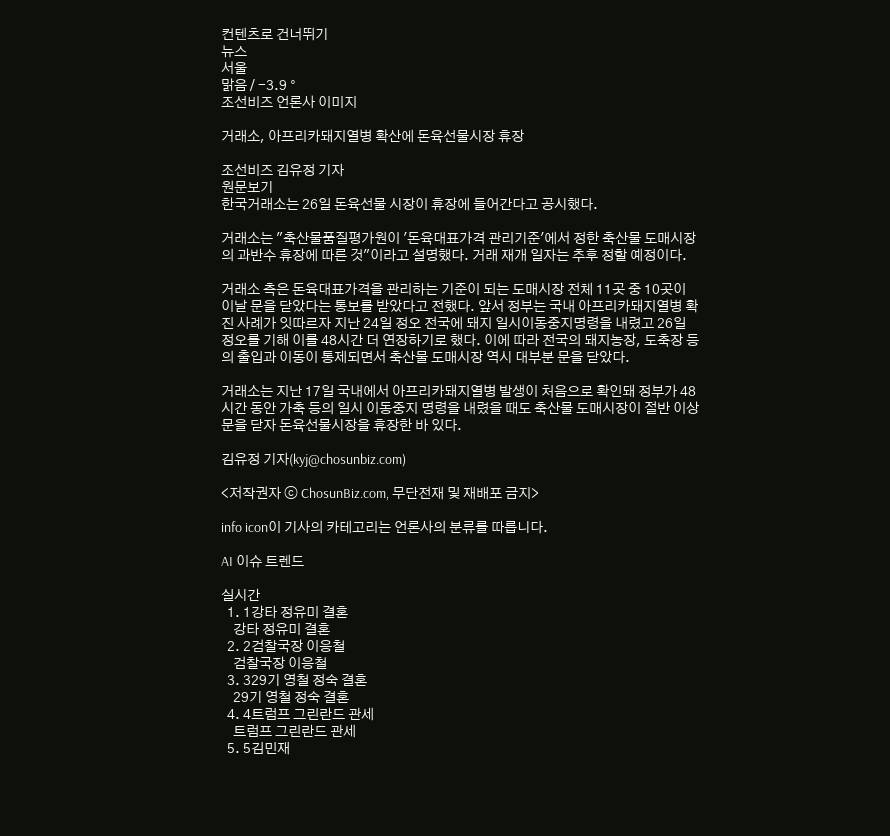컨텐츠로 건너뛰기
뉴스
서울
맑음 / -3.9 °
조선비즈 언론사 이미지

거래소, 아프리카돼지열병 확산에 돈육선물시장 휴장

조선비즈 김유정 기자
원문보기
한국거래소는 26일 돈육선물 시장이 휴장에 들어간다고 공시했다.

거래소는 "축산물품질평가원이 '돈육대표가격 관리기준'에서 정한 축산물 도매시장의 과반수 휴장에 따른 것"이라고 설명했다. 거래 재개 일자는 추후 정할 예정이다.

거래소 측은 돈육대표가격을 관리하는 기준이 되는 도매시장 전체 11곳 중 10곳이 이날 문을 닫았다는 통보를 받았다고 전했다. 앞서 정부는 국내 아프리카돼지열병 확진 사례가 잇따르자 지난 24일 정오 전국에 돼지 일시이동중지명령을 내렸고 26일 정오를 기해 이를 48시간 더 연장하기로 했다. 이에 따라 전국의 돼지농장, 도축장 등의 출입과 이동이 통제되면서 축산물 도매시장 역시 대부분 문을 닫았다.

거래소는 지난 17일 국내에서 아프리카돼지열병 발생이 처음으로 확인돼 정부가 48시간 동안 가축 등의 일시 이동중지 명령을 내렸을 때도 축산물 도매시장이 절반 이상 문을 닫자 돈육선물시장을 휴장한 바 있다.

김유정 기자(kyj@chosunbiz.com)

<저작권자 ⓒ ChosunBiz.com, 무단전재 및 재배포 금지>

info icon이 기사의 카테고리는 언론사의 분류를 따릅니다.

AI 이슈 트렌드

실시간
  1. 1강타 정유미 결혼
    강타 정유미 결혼
  2. 2검찰국장 이응철
    검찰국장 이응철
  3. 329기 영철 정숙 결혼
    29기 영철 정숙 결혼
  4. 4트럼프 그린란드 관세
    트럼프 그린란드 관세
  5. 5김민재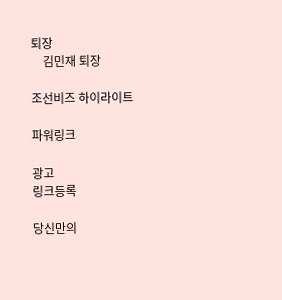퇴장
    김민재 퇴장

조선비즈 하이라이트

파워링크

광고
링크등록

당신만의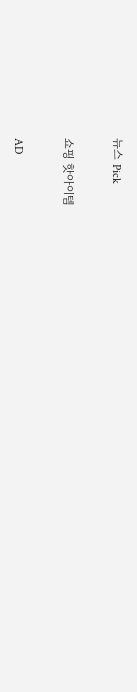뉴스 Pick

쇼핑 핫아이템

AD